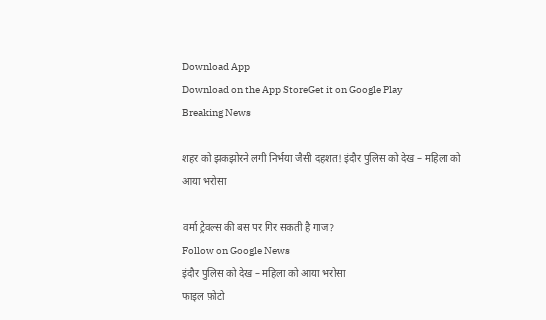Download App
Download on the App StoreGet it on Google Play
Breaking News

शहर को झकझोरने लगी निर्भया जैसी दहशत! इंदौर पुलिस को देख – महिला को आया भरोसा

वर्मा ट्रेवल्स की बस पर गिर सकती है गाज?
Follow on Google News
इंदौर पुलिस को देख – महिला को आया भरोसा
फाइल फ़ोटो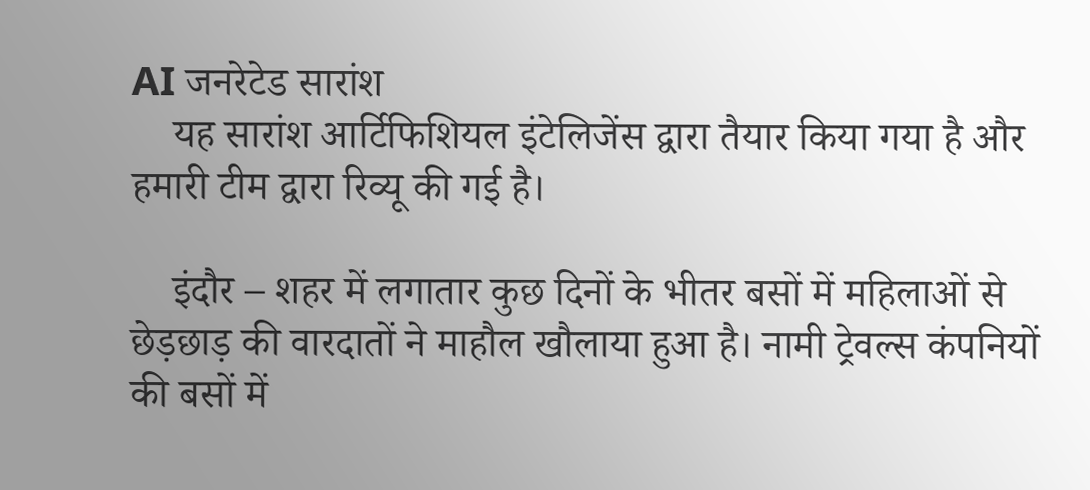AI जनरेटेड सारांश
    यह सारांश आर्टिफिशियल इंटेलिजेंस द्वारा तैयार किया गया है और हमारी टीम द्वारा रिव्यू की गई है।

    इंदौर – शहर में लगातार कुछ दिनों के भीतर बसों में महिलाओं से छेड़छाड़ की वारदातों ने माहौल खौलाया हुआ है। नामी ट्रेवल्स कंपनियों की बसों में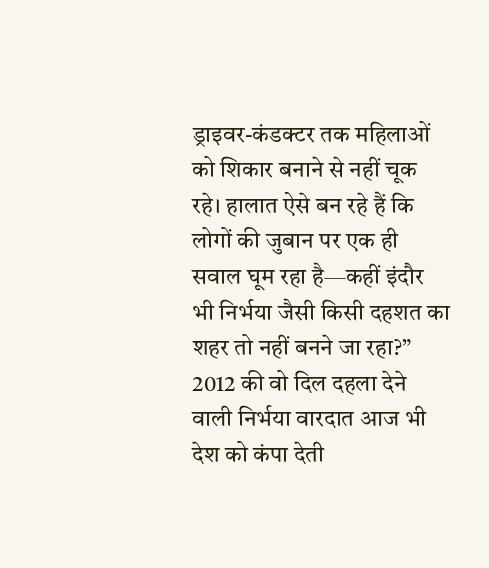ड्राइवर-कंडक्टर तक महिलाओं को शिकार बनाने से नहीं चूक रहे। हालात ऐसे बन रहे हैं कि लोगों की जुबान पर एक ही सवाल घूम रहा है—कहीं इंदौर भी निर्भया जैसी किसी दहशत का शहर तो नहीं बनने जा रहा?” 2012 की वो दिल दहला देने वाली निर्भया वारदात आज भी देश को कंपा देती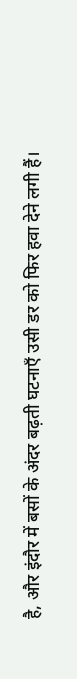है, और इंदौर में बसों के अंदर बढ़ती घटनाएँ उसी डर को फिर हवा देने लगी हैं।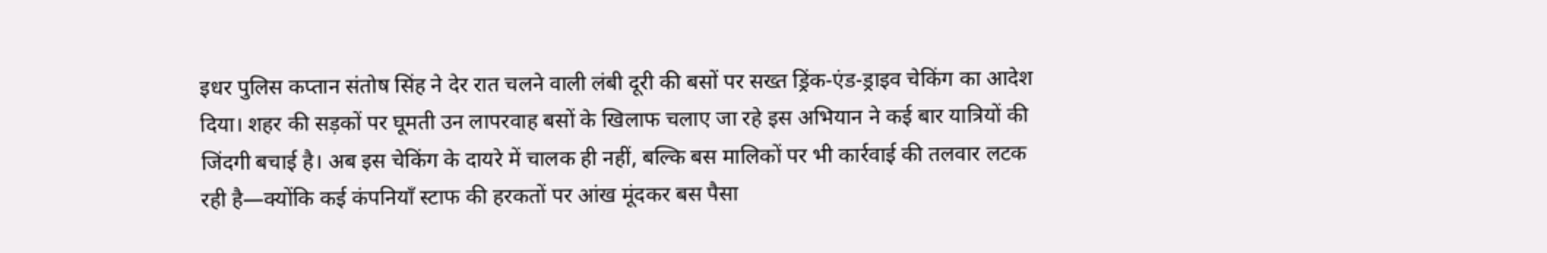इधर पुलिस कप्तान संतोष सिंह ने देर रात चलने वाली लंबी दूरी की बसों पर सख्त ड्रिंक-एंड-ड्राइव चेकिंग का आदेश दिया। शहर की सड़कों पर घूमती उन लापरवाह बसों के खिलाफ चलाए जा रहे इस अभियान ने कई बार यात्रियों की जिंदगी बचाई है। अब इस चेकिंग के दायरे में चालक ही नहीं, बल्कि बस मालिकों पर भी कार्रवाई की तलवार लटक रही है—क्योंकि कई कंपनियाँ स्टाफ की हरकतों पर आंख मूंदकर बस पैसा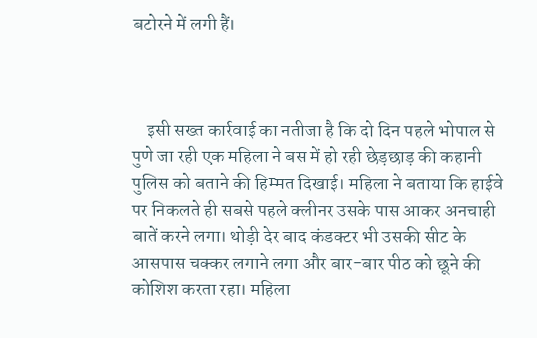बटोरने में लगी हैं।



    इसी सख्त कार्रवाई का नतीजा है कि दो दिन पहले भोपाल से पुणे जा रही एक महिला ने बस में हो रही छेड़छाड़ की कहानी पुलिस को बताने की हिम्मत दिखाई। महिला ने बताया कि हाईवे पर निकलते ही सबसे पहले क्लीनर उसके पास आकर अनचाही बातें करने लगा। थोड़ी देर बाद कंडक्टर भी उसकी सीट के आसपास चक्कर लगाने लगा और बार-बार पीठ को छूने की कोशिश करता रहा। महिला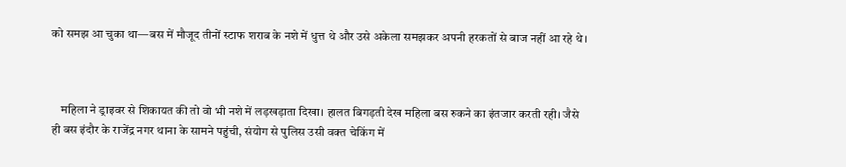को समझ आ चुका था—बस में मौजूद तीनों स्टाफ शराब के नशे में धुत्त थे और उसे अकेला समझकर अपनी हरकतों से बाज नहीं आ रहे थे।



    महिला ने ड्राइवर से शिकायत की तो वो भी नशे में लड़खड़ाता दिखा। हालत बिगड़ती देख महिला बस रुकने का इंतजार करती रही। जैसे ही बस इंदौर के राजेंद्र नगर थाना के सामने पहुंची, संयोग से पुलिस उसी वक्त चेकिंग में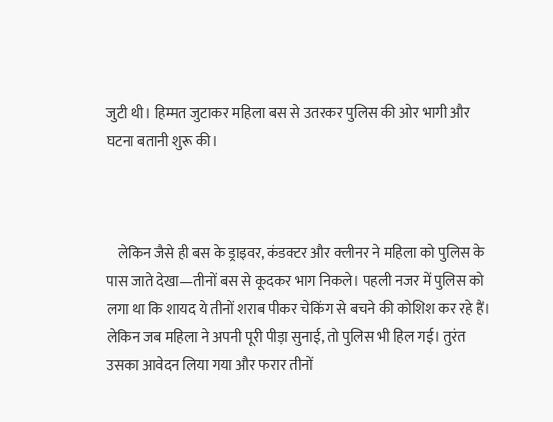जुटी थी। हिम्मत जुटाकर महिला बस से उतरकर पुलिस की ओर भागी और घटना बतानी शुरू की।



    लेकिन जैसे ही बस के ड्राइवर, कंडक्टर और क्लीनर ने महिला को पुलिस के पास जाते देखा—तीनों बस से कूदकर भाग निकले। पहली नजर में पुलिस को लगा था कि शायद ये तीनों शराब पीकर चेकिंग से बचने की कोशिश कर रहे हैं। लेकिन जब महिला ने अपनी पूरी पीड़ा सुनाई, तो पुलिस भी हिल गई। तुरंत उसका आवेदन लिया गया और फरार तीनों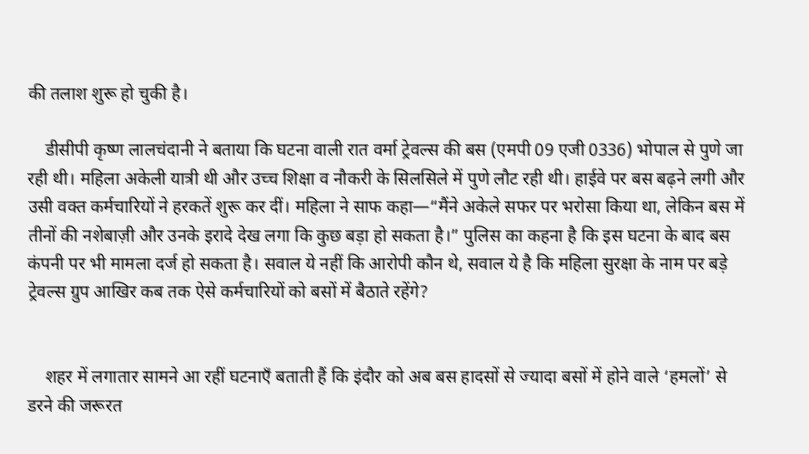की तलाश शुरू हो चुकी है।

    डीसीपी कृष्ण लालचंदानी ने बताया कि घटना वाली रात वर्मा ट्रेवल्स की बस (एमपी 09 एजी 0336) भोपाल से पुणे जा रही थी। महिला अकेली यात्री थी और उच्च शिक्षा व नौकरी के सिलसिले में पुणे लौट रही थी। हाईवे पर बस बढ़ने लगी और उसी वक्त कर्मचारियों ने हरकतें शुरू कर दीं। महिला ने साफ कहा—“मैंने अकेले सफर पर भरोसा किया था, लेकिन बस में तीनों की नशेबाज़ी और उनके इरादे देख लगा कि कुछ बड़ा हो सकता है।” पुलिस का कहना है कि इस घटना के बाद बस कंपनी पर भी मामला दर्ज हो सकता है। सवाल ये नहीं कि आरोपी कौन थे, सवाल ये है कि महिला सुरक्षा के नाम पर बड़े ट्रेवल्स ग्रुप आखिर कब तक ऐसे कर्मचारियों को बसों में बैठाते रहेंगे?


    शहर में लगातार सामने आ रहीं घटनाएँ बताती हैं कि इंदौर को अब बस हादसों से ज्यादा बसों में होने वाले ‘हमलों’ से डरने की जरूरत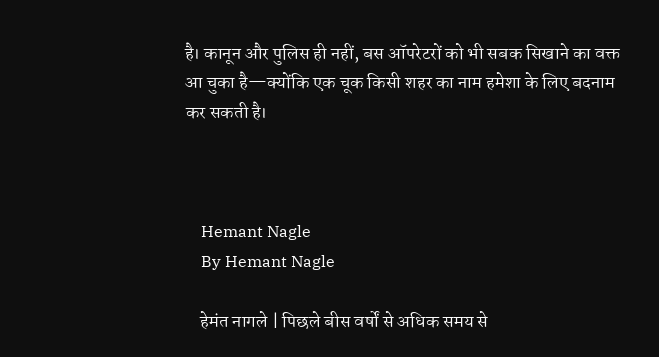है। कानून और पुलिस ही नहीं, बस ऑपरेटरों को भी सबक सिखाने का वक्त आ चुका है—क्योंकि एक चूक किसी शहर का नाम हमेशा के लिए बदनाम कर सकती है।



    Hemant Nagle
    By Hemant Nagle

    हेमंत नागले | पिछले बीस वर्षों से अधिक समय से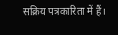सक्रिय पत्रकारिता में हैं।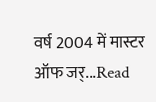वर्ष 2004 में मास्टर ऑफ जर्...Read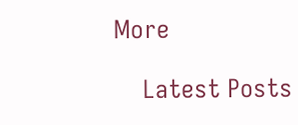More

    Latest Posts